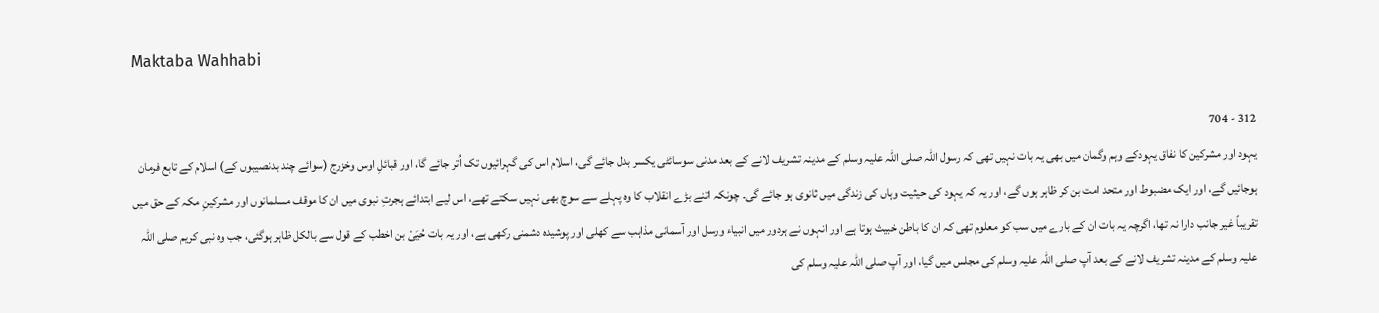Maktaba Wahhabi

312 - 704
یہود اور مشرکین کا نفاق یہودکے وہم وگمان میں بھی یہ بات نہیں تھی کہ رسول اللہ صلی اللہ علیہ وسلم کے مدینہ تشریف لانے کے بعد مدنی سوسائٹی یکسر بدل جائے گی، اسلام اس کی گہرائیوں تک اُتر جائے گا، اور قبائلِ اوس وخزرج (سوائے چند بدنصیبوں کے) اسلام کے تابع فرمان ہوجائیں گے، اور ایک مضبوط اور متحد امت بن کر ظاہر ہوں گے، اور یہ کہ یہود کی حیثیت وہاں کی زندگی میں ثانوی ہو جائے گی۔ چونکہ اتنے بڑے انقلاب کا وہ پہلے سے سوچ بھی نہیں سکتے تھے، اس لیے ابتدائے ہجرتِ نبوی میں ان کا موقف مسلمانوں اور مشرکینِ مکہ کے حق میں تقریباً غیر جانب دارا نہ تھا، اگرچہ یہ بات ان کے بارے میں سب کو معلوم تھی کہ ان کا باطن خبیث ہوتا ہے اور انہوں نے ہردور میں انبیاء ورسل اور آسمانی مذاہب سے کھلی اور پوشیدہ دشمنی رکھی ہے، اور یہ بات حُیَیْ بن اخطب کے قول سے بالکل ظاہر ہوگئی، جب وہ نبی کریم صلی اللہ علیہ وسلم کے مدینہ تشریف لانے کے بعد آپ صلی اللہ علیہ وسلم کی مجلس میں گیا، اور آپ صلی اللہ علیہ وسلم کی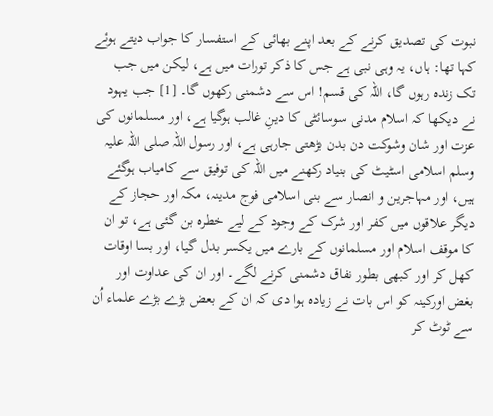نبوت کی تصدیق کرنے کے بعد اپنے بھائی کے استفسار کا جواب دیتے ہوئے کہا تھا: ہاں، یہ وہی نبی ہے جس کا ذکر تورات میں ہے، لیکن میں جب تک زندہ رہوں گا، اللہ کی قسم! اس سے دشمنی رکھوں گا۔ [1] جب یہود نے دیکھا کہ اسلام مدنی سوسائٹی کا دینِ غالب ہوگیا ہے، اور مسلمانوں کی عزت اور شان وشوکت دن بدن بڑھتی جارہی ہے، اور رسول اللہ صلی اللہ علیہ وسلم اسلامی اسٹیٹ کی بنیاد رکھنے میں اللہ کی توفیق سے کامیاب ہوگئے ہیں، اور مہاجرین و انصار سے بنی اسلامی فوج مدینہ، مکہ اور حجاز کے دیگر علاقوں میں کفر اور شرک کے وجود کے لیے خطرہ بن گئی ہے، تو ان کا موقف اسلام اور مسلمانوں کے بارے میں یکسر بدل گیا، اور بسا اوقات کھل کر اور کبھی بطور نفاق دشمنی کرنے لگے۔ اور ان کی عداوت اور بغض اورکینہ کو اس بات نے زیادہ ہوا دی کہ ان کے بعض بڑے بڑے علماء اُن سے ٹوٹ کر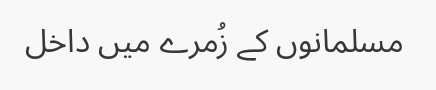مسلمانوں کے زُمرے میں داخل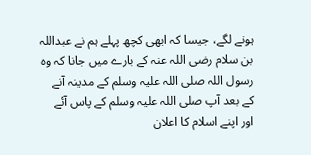ہونے لگے، جیسا کہ ابھی کچھ پہلے ہم نے عبداللہ بن سلام رضی اللہ عنہ کے بارے میں جانا کہ وہ رسول اللہ صلی اللہ علیہ وسلم کے مدینہ آنے کے بعد آپ صلی اللہ علیہ وسلم کے پاس آئے اور اپنے اسلام کا اعلان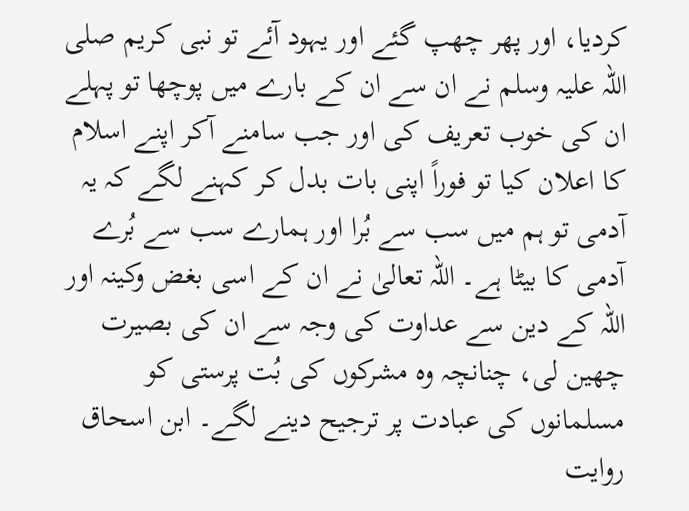کردیا، اور پھر چھپ گئے اور یہود آئے تو نبی کریم صلی اللہ علیہ وسلم نے ان سے ان کے بارے میں پوچھا تو پہلے ان کی خوب تعریف کی اور جب سامنے آکر اپنے اسلام کا اعلان کیا تو فوراً اپنی بات بدل کر کہنے لگے کہ یہ آدمی تو ہم میں سب سے بُرا اور ہمارے سب سے بُرے آدمی کا بیٹا ہے۔ اللہ تعالیٰ نے ان کے اسی بغض وکینہ اور اللہ کے دین سے عداوت کی وجہ سے ان کی بصیرت چھین لی، چنانچہ وہ مشرکوں کی بُت پرستی کو مسلمانوں کی عبادت پر ترجیح دینے لگے۔ ابن اسحاق روایت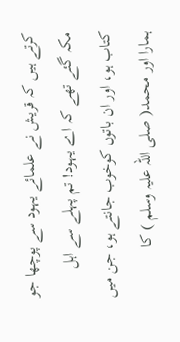کرتے ہیں کہ قریش نے علمائے یہود سے پوچھا جو مکہ گئے تھے کہ اے یہود! تم پہلے سے اہل کتاب ہو، اور ان باتوں کوخوب جانتے ہو، جن میں ہمارا اور محمد( صلی اللہ علیہ وسلم ) کا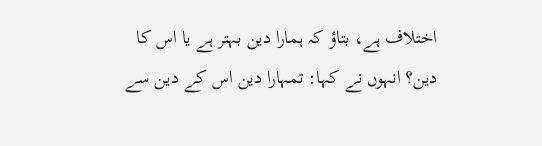اختلاف ہے، بتاؤ کہ ہمارا دین بہتر ہے یا اس کا دین؟ انہوں نے کہا: تمہارا دین اس کے دین سے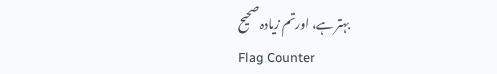بہتر ہے، اورتم زیادہ صحیح
Flag Counter